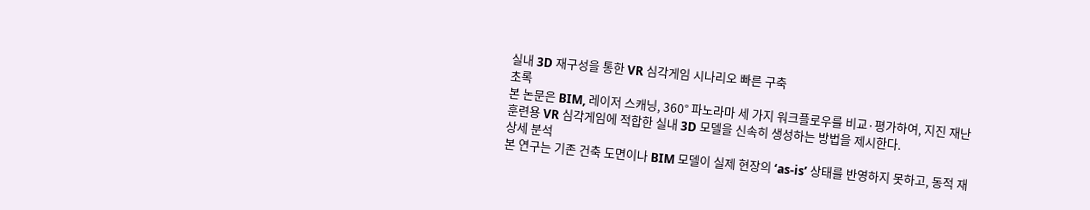실내 3D 재구성을 통한 VR 심각게임 시나리오 빠른 구축
초록
본 논문은 BIM, 레이저 스캐닝, 360° 파노라마 세 가지 워크플로우를 비교·평가하여, 지진 재난 훈련용 VR 심각게임에 적합한 실내 3D 모델을 신속히 생성하는 방법을 제시한다.
상세 분석
본 연구는 기존 건축 도면이나 BIM 모델이 실제 현장의 ‘as‑is’ 상태를 반영하지 못하고, 동적 재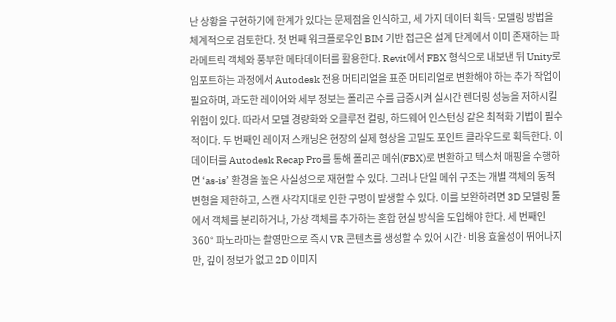난 상황을 구현하기에 한계가 있다는 문제점을 인식하고, 세 가지 데이터 획득·모델링 방법을 체계적으로 검토한다. 첫 번째 워크플로우인 BIM 기반 접근은 설계 단계에서 이미 존재하는 파라메트릭 객체와 풍부한 메타데이터를 활용한다. Revit에서 FBX 형식으로 내보낸 뒤 Unity로 임포트하는 과정에서 Autodesk 전용 머티리얼을 표준 머티리얼로 변환해야 하는 추가 작업이 필요하며, 과도한 레이어와 세부 정보는 폴리곤 수를 급증시켜 실시간 렌더링 성능을 저하시킬 위험이 있다. 따라서 모델 경량화와 오클루전 컬링, 하드웨어 인스턴싱 같은 최적화 기법이 필수적이다. 두 번째인 레이저 스캐닝은 현장의 실제 형상을 고밀도 포인트 클라우드로 획득한다. 이 데이터를 Autodesk Recap Pro를 통해 폴리곤 메쉬(FBX)로 변환하고 텍스처 매핑을 수행하면 ‘as‑is’ 환경을 높은 사실성으로 재현할 수 있다. 그러나 단일 메쉬 구조는 개별 객체의 동적 변형을 제한하고, 스캔 사각지대로 인한 구멍이 발생할 수 있다. 이를 보완하려면 3D 모델링 툴에서 객체를 분리하거나, 가상 객체를 추가하는 혼합 현실 방식을 도입해야 한다. 세 번째인 360° 파노라마는 촬영만으로 즉시 VR 콘텐츠를 생성할 수 있어 시간·비용 효율성이 뛰어나지만, 깊이 정보가 없고 2D 이미지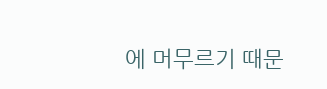에 머무르기 때문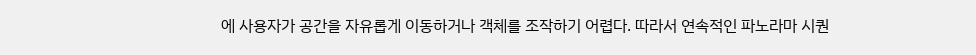에 사용자가 공간을 자유롭게 이동하거나 객체를 조작하기 어렵다. 따라서 연속적인 파노라마 시퀀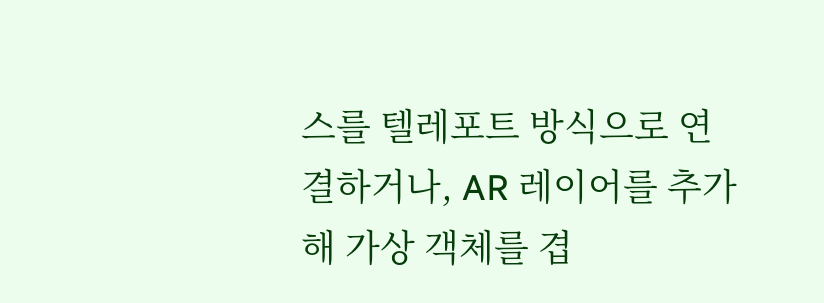스를 텔레포트 방식으로 연결하거나, AR 레이어를 추가해 가상 객체를 겹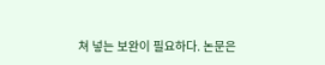쳐 넣는 보완이 필요하다. 논문은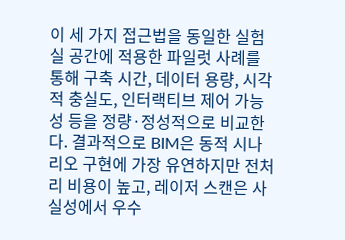이 세 가지 접근법을 동일한 실험실 공간에 적용한 파일럿 사례를 통해 구축 시간, 데이터 용량, 시각적 충실도, 인터랙티브 제어 가능성 등을 정량·정성적으로 비교한다. 결과적으로 BIM은 동적 시나리오 구현에 가장 유연하지만 전처리 비용이 높고, 레이저 스캔은 사실성에서 우수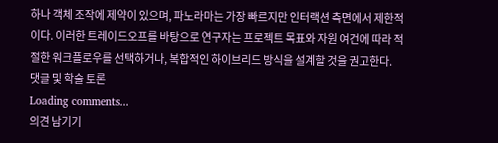하나 객체 조작에 제약이 있으며, 파노라마는 가장 빠르지만 인터랙션 측면에서 제한적이다. 이러한 트레이드오프를 바탕으로 연구자는 프로젝트 목표와 자원 여건에 따라 적절한 워크플로우를 선택하거나, 복합적인 하이브리드 방식을 설계할 것을 권고한다.
댓글 및 학술 토론
Loading comments...
의견 남기기